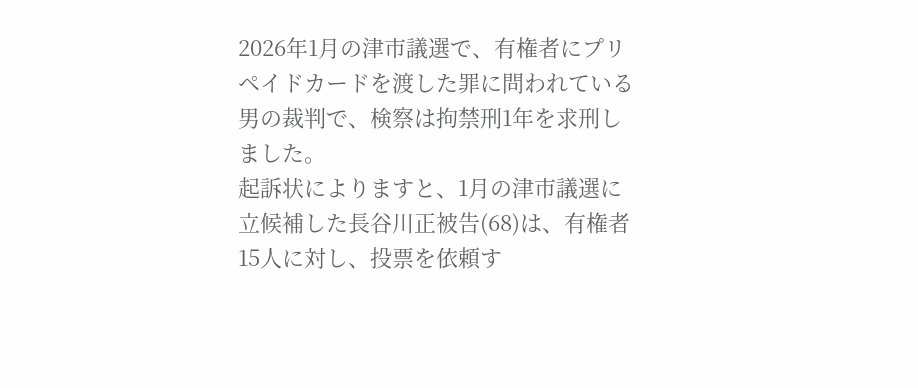2026年1月の津市議選で、有権者にプリペイドカードを渡した罪に問われている男の裁判で、検察は拘禁刑1年を求刑しました。
起訴状によりますと、1月の津市議選に立候補した長谷川正被告(68)は、有権者15人に対し、投票を依頼す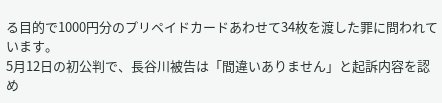る目的で1000円分のプリペイドカードあわせて34枚を渡した罪に問われています。
5月12日の初公判で、長谷川被告は「間違いありません」と起訴内容を認め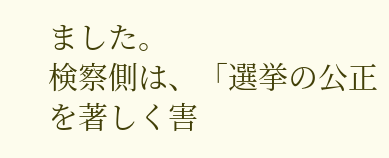ました。
検察側は、「選挙の公正を著しく害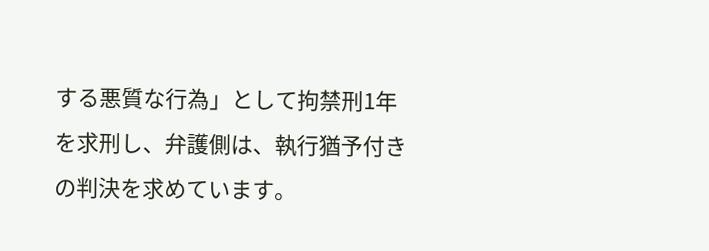する悪質な行為」として拘禁刑1年を求刑し、弁護側は、執行猶予付きの判決を求めています。